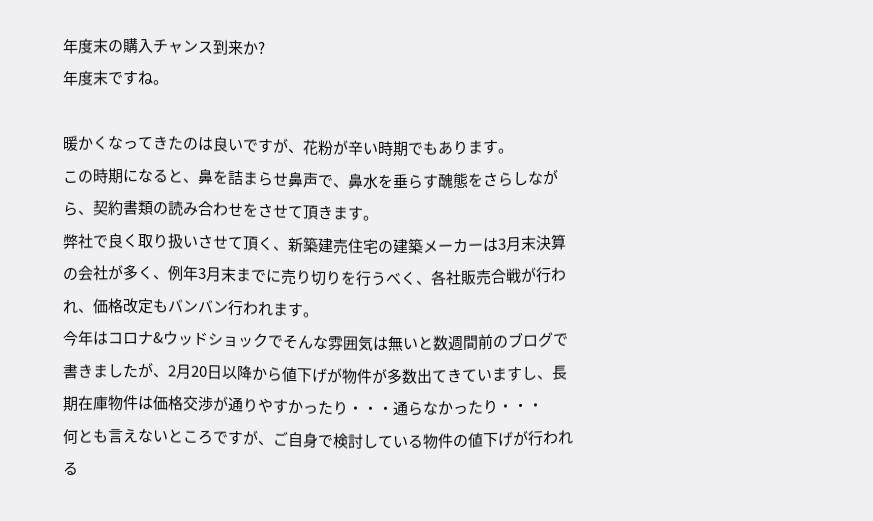年度末の購入チャンス到来か?
年度末ですね。

暖かくなってきたのは良いですが、花粉が辛い時期でもあります。
この時期になると、鼻を詰まらせ鼻声で、鼻水を垂らす醜態をさらしながら、契約書類の読み合わせをさせて頂きます。
弊社で良く取り扱いさせて頂く、新築建売住宅の建築メーカーは3月末決算の会社が多く、例年3月末までに売り切りを行うべく、各社販売合戦が行われ、価格改定もバンバン行われます。
今年はコロナ&ウッドショックでそんな雰囲気は無いと数週間前のブログで書きましたが、2月20日以降から値下げが物件が多数出てきていますし、長期在庫物件は価格交渉が通りやすかったり・・・通らなかったり・・・
何とも言えないところですが、ご自身で検討している物件の値下げが行われる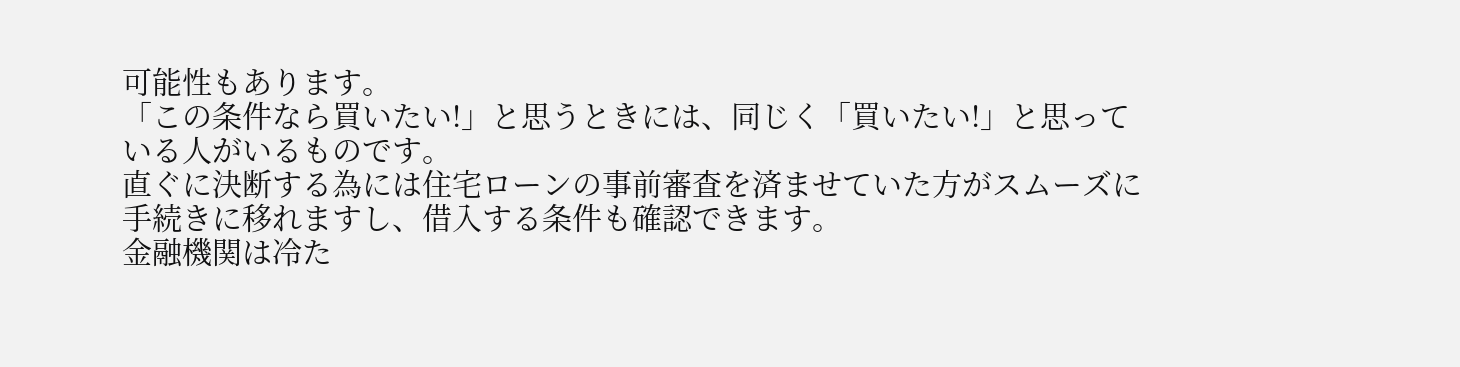可能性もあります。
「この条件なら買いたい!」と思うときには、同じく「買いたい!」と思っている人がいるものです。
直ぐに決断する為には住宅ローンの事前審査を済ませていた方がスムーズに手続きに移れますし、借入する条件も確認できます。
金融機関は冷た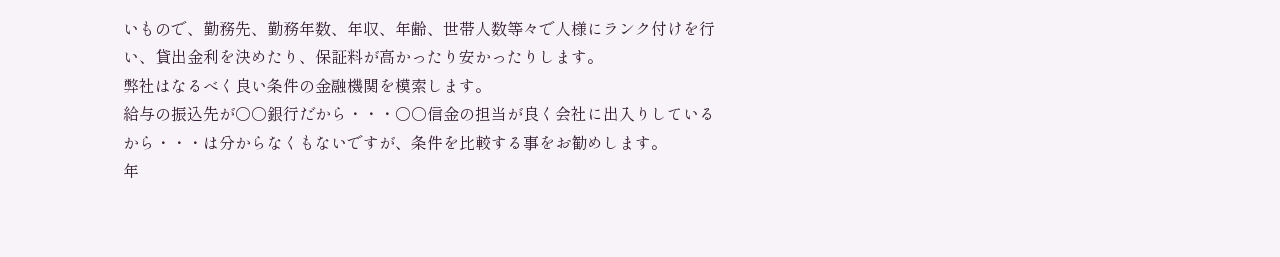いもので、勤務先、勤務年数、年収、年齢、世帯人数等々で人様にランク付けを行い、貸出金利を決めたり、保証料が高かったり安かったりします。
弊社はなるべく良い条件の金融機関を模索します。
給与の振込先が○○銀行だから・・・○○信金の担当が良く会社に出入りしているから・・・は分からなくもないですが、条件を比較する事をお勧めします。
年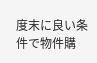度末に良い条件で物件購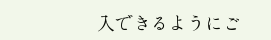入できるようにご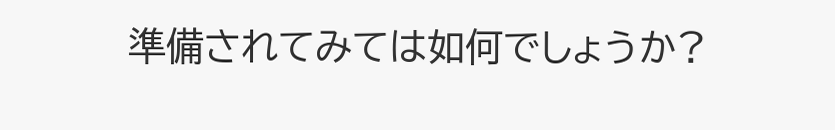準備されてみては如何でしょうか?